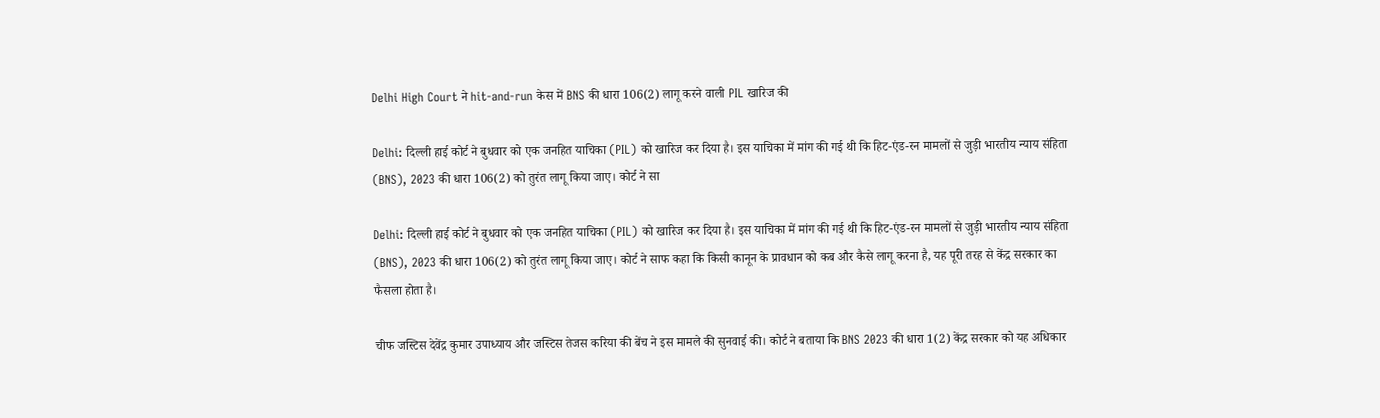Delhi High Court ने hit-and-run केस में BNS की धारा 106(2) लागू करने वाली PIL खारिज की

Delhi: दिल्ली हाई कोर्ट ने बुधवार को एक जनहित याचिका (PIL) को खारिज कर दिया है। इस याचिका में मांग की गई थी कि हिट-एंड-रन मामलों से जुड़ी भारतीय न्याय संहिता (BNS), 2023 की धारा 106(2) को तुरंत लागू किया जाए। कोर्ट ने सा

Delhi: दिल्ली हाई कोर्ट ने बुधवार को एक जनहित याचिका (PIL) को खारिज कर दिया है। इस याचिका में मांग की गई थी कि हिट-एंड-रन मामलों से जुड़ी भारतीय न्याय संहिता (BNS), 2023 की धारा 106(2) को तुरंत लागू किया जाए। कोर्ट ने साफ कहा कि किसी कानून के प्रावधान को कब और कैसे लागू करना है, यह पूरी तरह से केंद्र सरकार का फैसला होता है।

चीफ जस्टिस देवेंद्र कुमार उपाध्याय और जस्टिस तेजस करिया की बेंच ने इस मामले की सुनवाई की। कोर्ट ने बताया कि BNS 2023 की धारा 1(2) केंद्र सरकार को यह अधिकार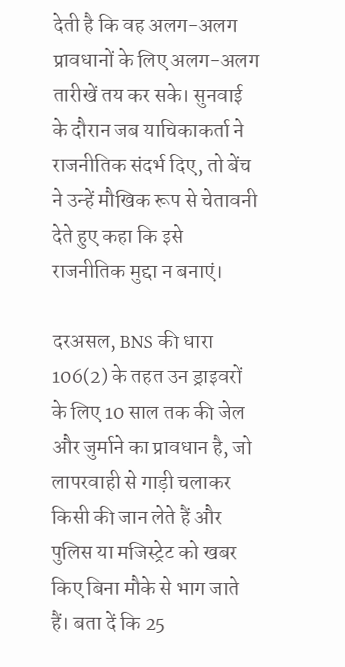देती है कि वह अलग-अलग प्रावधानों के लिए अलग-अलग तारीखें तय कर सके। सुनवाई के दौरान जब याचिकाकर्ता ने राजनीतिक संदर्भ दिए, तो बेंच ने उन्हें मौखिक रूप से चेतावनी देते हुए कहा कि इसे राजनीतिक मुद्दा न बनाएं।

दरअसल, BNS की धारा 106(2) के तहत उन ड्राइवरों के लिए 10 साल तक की जेल और जुर्माने का प्रावधान है, जो लापरवाही से गाड़ी चलाकर किसी की जान लेते हैं और पुलिस या मजिस्ट्रेट को खबर किए बिना मौके से भाग जाते हैं। बता दें कि 25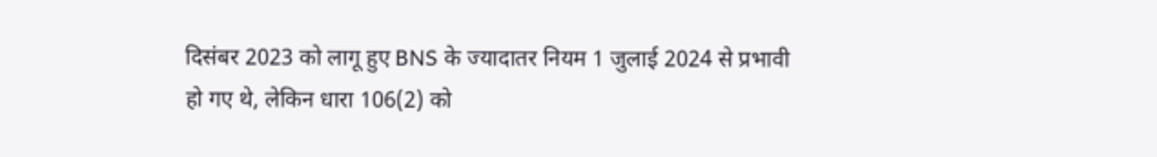दिसंबर 2023 को लागू हुए BNS के ज्यादातर नियम 1 जुलाई 2024 से प्रभावी हो गए थे, लेकिन धारा 106(2) को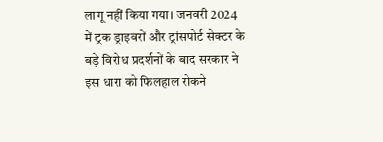लागू नहीं किया गया। जनवरी 2024 में ट्रक ड्राइवरों और ट्रांसपोर्ट सेक्टर के बड़े विरोध प्रदर्शनों के बाद सरकार ने इस धारा को फिलहाल रोकने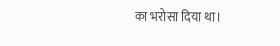का भरोसा दिया था।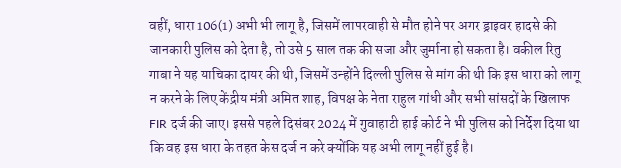वहीं, धारा 106(1) अभी भी लागू है, जिसमें लापरवाही से मौत होने पर अगर ड्राइवर हादसे की जानकारी पुलिस को देता है, तो उसे 5 साल तक की सजा और जुर्माना हो सकता है। वकील रितु गाबा ने यह याचिका दायर की थी, जिसमें उन्होंने दिल्ली पुलिस से मांग की थी कि इस धारा को लागू न करने के लिए केंद्रीय मंत्री अमित शाह, विपक्ष के नेता राहुल गांधी और सभी सांसदों के खिलाफ FIR दर्ज की जाए। इससे पहले दिसंबर 2024 में गुवाहाटी हाई कोर्ट ने भी पुलिस को निर्देश दिया था कि वह इस धारा के तहत केस दर्ज न करे क्योंकि यह अभी लागू नहीं हुई है।